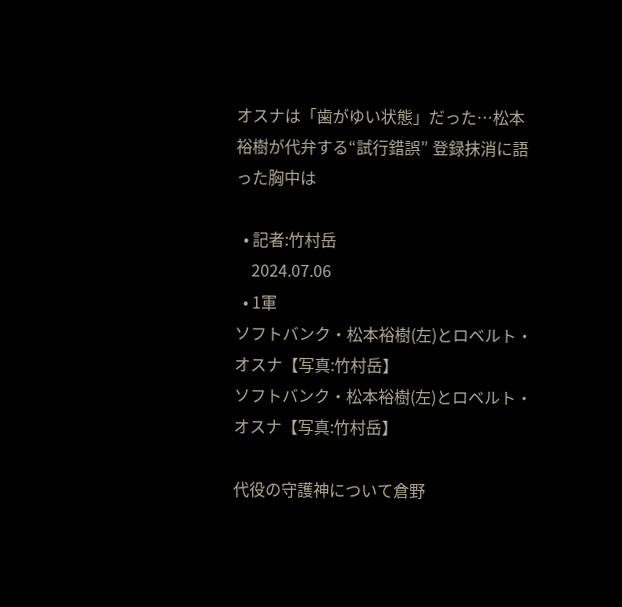オスナは「歯がゆい状態」だった…松本裕樹が代弁する“試行錯誤” 登録抹消に語った胸中は

  • 記者:竹村岳
    2024.07.06
  • 1軍
ソフトバンク・松本裕樹(左)とロベルト・オスナ【写真:竹村岳】
ソフトバンク・松本裕樹(左)とロベルト・オスナ【写真:竹村岳】

代役の守護神について倉野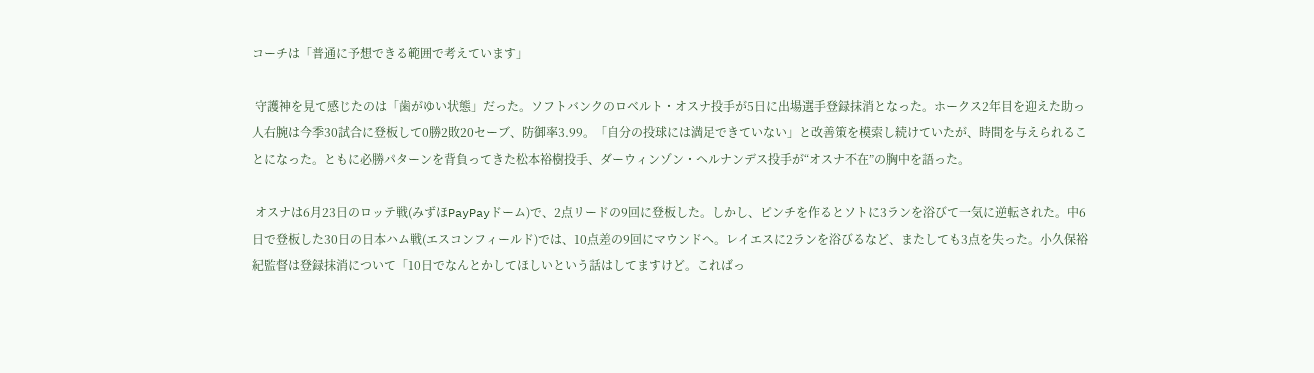コーチは「普通に予想できる範囲で考えています」

 守護神を見て感じたのは「歯がゆい状態」だった。ソフトバンクのロベルト・オスナ投手が5日に出場選手登録抹消となった。ホークス2年目を迎えた助っ人右腕は今季30試合に登板して0勝2敗20セーブ、防御率3.99。「自分の投球には満足できていない」と改善策を模索し続けていたが、時間を与えられることになった。ともに必勝パターンを背負ってきた松本裕樹投手、ダーウィンゾン・ヘルナンデス投手が“オスナ不在”の胸中を語った。

 オスナは6月23日のロッテ戦(みずほPayPayドーム)で、2点リードの9回に登板した。しかし、ピンチを作るとソトに3ランを浴びて一気に逆転された。中6日で登板した30日の日本ハム戦(エスコンフィールド)では、10点差の9回にマウンドへ。レイエスに2ランを浴びるなど、またしても3点を失った。小久保裕紀監督は登録抹消について「10日でなんとかしてほしいという話はしてますけど。こればっ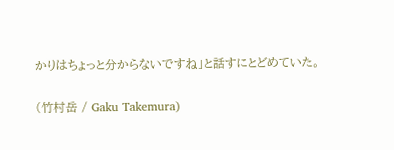かりはちょっと分からないですね」と話すにとどめていた。

(竹村岳 / Gaku Takemura)